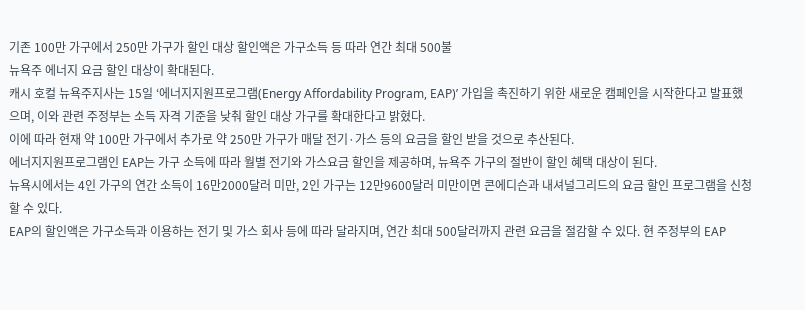기존 100만 가구에서 250만 가구가 할인 대상 할인액은 가구소득 등 따라 연간 최대 500불
뉴욕주 에너지 요금 할인 대상이 확대된다.
캐시 호컬 뉴욕주지사는 15일 ‘에너지지원프로그램(Energy Affordability Program, EAP)’ 가입을 촉진하기 위한 새로운 캠페인을 시작한다고 발표했으며, 이와 관련 주정부는 소득 자격 기준을 낮춰 할인 대상 가구를 확대한다고 밝혔다.
이에 따라 현재 약 100만 가구에서 추가로 약 250만 가구가 매달 전기·가스 등의 요금을 할인 받을 것으로 추산된다.
에너지지원프로그램인 EAP는 가구 소득에 따라 월별 전기와 가스요금 할인을 제공하며, 뉴욕주 가구의 절반이 할인 혜택 대상이 된다.
뉴욕시에서는 4인 가구의 연간 소득이 16만2000달러 미만, 2인 가구는 12만9600달러 미만이면 콘에디슨과 내셔널그리드의 요금 할인 프로그램을 신청할 수 있다.
EAP의 할인액은 가구소득과 이용하는 전기 및 가스 회사 등에 따라 달라지며, 연간 최대 500달러까지 관련 요금을 절감할 수 있다. 현 주정부의 EAP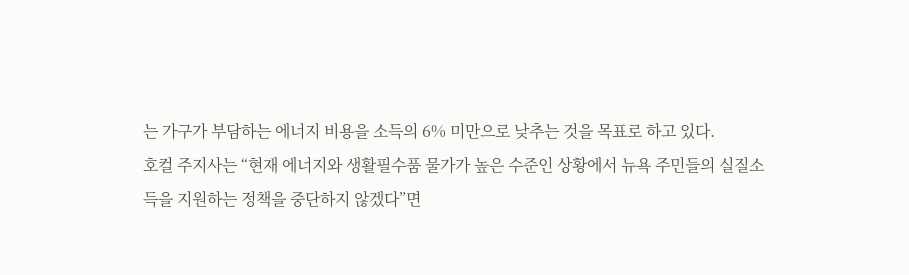는 가구가 부담하는 에너지 비용을 소득의 6% 미만으로 낮추는 것을 목표로 하고 있다.
호컬 주지사는 “현재 에너지와 생활필수품 물가가 높은 수준인 상황에서 뉴욕 주민들의 실질소득을 지원하는 정책을 중단하지 않겠다”면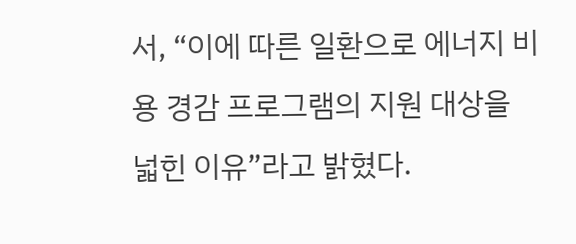서, “이에 따른 일환으로 에너지 비용 경감 프로그램의 지원 대상을 넓힌 이유”라고 밝혔다.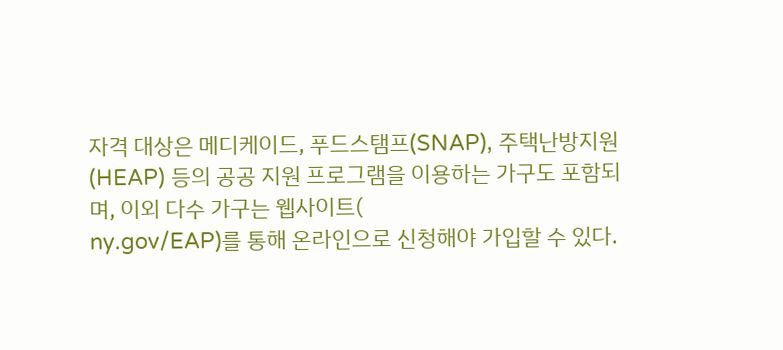자격 대상은 메디케이드, 푸드스탬프(SNAP), 주택난방지원(HEAP) 등의 공공 지원 프로그램을 이용하는 가구도 포함되며, 이외 다수 가구는 웹사이트(
ny.gov/EAP)를 통해 온라인으로 신청해야 가입할 수 있다.